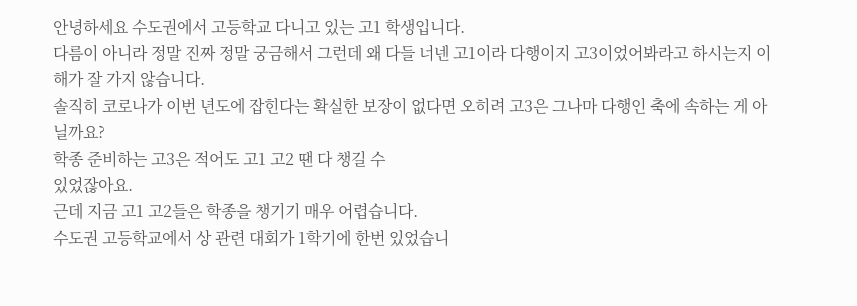안녕하세요 수도권에서 고등학교 다니고 있는 고1 학생입니다.
다름이 아니라 정말 진짜 정말 궁금해서 그런데 왜 다들 너넨 고1이라 다행이지 고3이었어봐라고 하시는지 이해가 잘 가지 않습니다.
솔직히 코로나가 이번 년도에 잡힌다는 확실한 보장이 없다면 오히려 고3은 그나마 다행인 축에 속하는 게 아닐까요?
학종 준비하는 고3은 적어도 고1 고2 땐 다 챙길 수
있었잖아요.
근데 지금 고1 고2들은 학종을 챙기기 매우 어렵습니다.
수도권 고등학교에서 상 관련 대회가 1학기에 한번 있었습니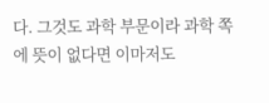다. 그것도 과학 부문이라 과학 쪽에 뜻이 없다면 이마저도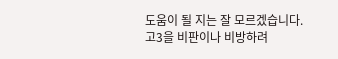도움이 될 지는 잘 모르겠습니다.
고3을 비판이나 비방하려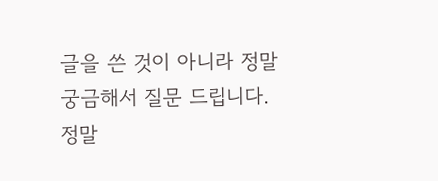글을 쓴 것이 아니라 정말 궁금해서 질문 드립니다.
정말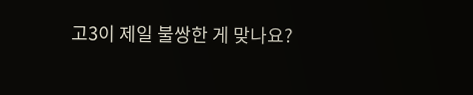고3이 제일 불쌍한 게 맞나요?